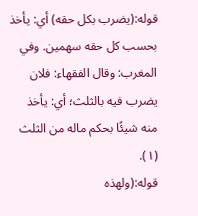قوله:(يضرب بكل حقه) أي: يأخذ بحسب كل حقه سهمين. وفي المغرب: وقال الفقهاء: فلان يضرب فيه بالثلث؛ أي: يأخذ منه شيئًا بحكم ماله من الثلث (١).
قوله:(ولهذه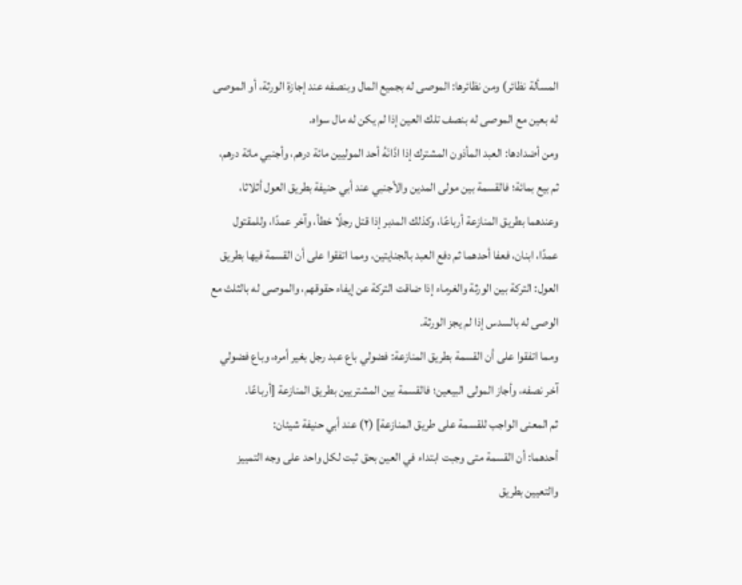المسألة نظائر) ومن نظائرها: الموصى له بجميع المال وبنصفه عند إجازة الورثة، أو الموصى له بعين مع الموصى له بنصف تلك العين إذا لم يكن له مال سواه.
ومن أضدادها: العبد المأذون المشترك إذا ادَّانَهُ أحد الموليين مائة درهم، وأجنبي مائة درهم، ثم بيع بمائة؛ فالقسمة بين مولى المدين والأجنبي عند أبي حنيفة بطريق العول أثلاثا، وعندهما بطريق المنازعة أرباعًا، وكذلك المدبر إذا قتل رجلًا خطأ، وآخر عمدًا، وللمقتول عمدًا، ابنان، فعفا أحدهما ثم دفع العبد بالجنايتين، ومما اتفقوا على أن القسمة فيها بطريق العول: التركة بين الورثة والغرماء إذا ضاقت التركة عن إيفاء حقوقهم، والموصى له بالثلث مع الوصى له بالسدس إذا لم يجز الورثة.
ومما اتفقوا على أن القسمة بطريق المنازعة: فضولي باع عبد رجل بغير أمره، وباع فضولي آخر نصفه، وأجاز المولى البيعين؛ فالقسمة بين المشتريين بطريق المنازعة [أرباعًا.
ثم المعنى الواجب للقسمة على طريق المنازعة] (٢) عند أبي حنيفة شيئان:
أحدهما: أن القسمة متى وجبت ابتداء في العين بحق ثبت لكل واحد على وجه التمييز والتعيين بطريق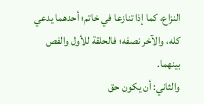النزاع، كما إذا تنازعا في خاتم؛ أحدهما يدعي كله، والآخر نصفه؛ فالحلقة للأول والفص بينهما.
والثاني: أن يكون حق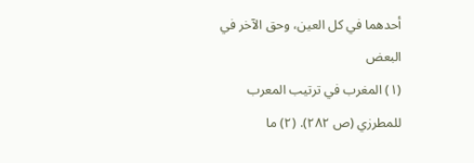أحدهما في كل العين، وحق الآخر في البعض
(١) المغرب في ترتيب المعرب للمطرزي (ص ٢٨٢). (٢) ما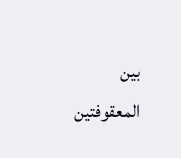بين المعقوفتين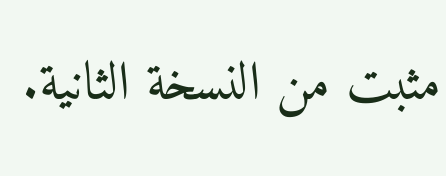مثبت من النسخة الثانية.